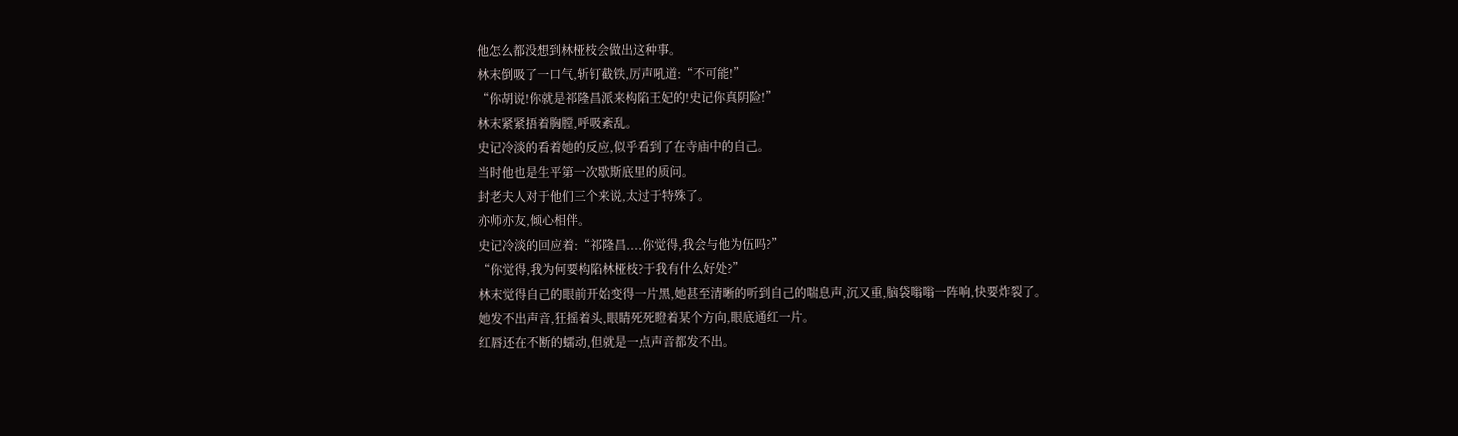他怎么都没想到林桠枝会做出这种事。
林末倒吸了一口气,斩钉截铁,厉声吼道:“不可能!”
“你胡说!你就是祁隆昌派来构陷王妃的!史记你真阴险!”
林末紧紧捂着胸膛,呼吸紊乱。
史记冷淡的看着她的反应,似乎看到了在寺庙中的自己。
当时他也是生平第一次歇斯底里的质问。
封老夫人对于他们三个来说,太过于特殊了。
亦师亦友,倾心相伴。
史记冷淡的回应着:“祁隆昌....你觉得,我会与他为伍吗?”
“你觉得,我为何要构陷林桠枝?于我有什么好处?”
林末觉得自己的眼前开始变得一片黑,她甚至清晰的听到自己的喘息声,沉又重,脑袋嗡嗡一阵响,快要炸裂了。
她发不出声音,狂摇着头,眼睛死死瞪着某个方向,眼底通红一片。
红唇还在不断的蠕动,但就是一点声音都发不出。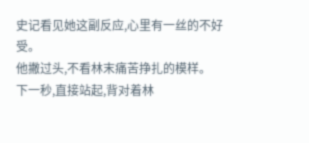史记看见她这副反应,心里有一丝的不好受。
他撇过头,不看林末痛苦挣扎的模样。
下一秒,直接站起,背对着林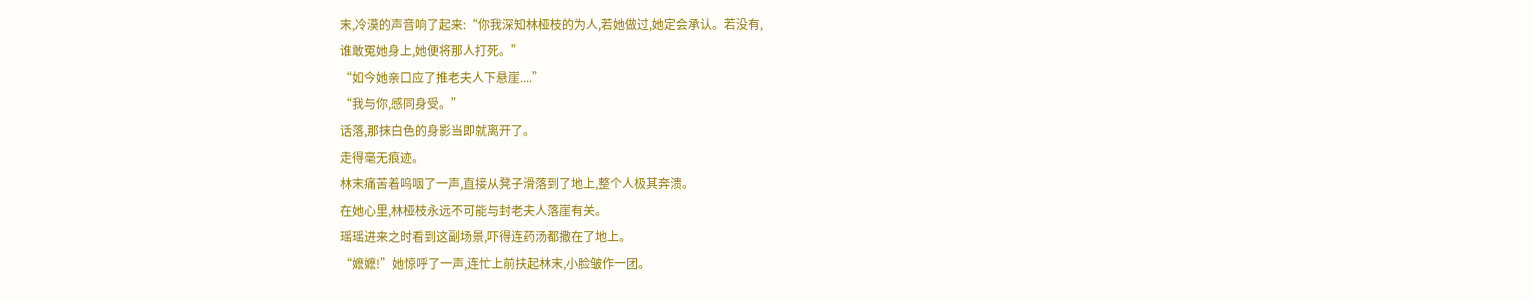末,冷漠的声音响了起来:“你我深知林桠枝的为人,若她做过,她定会承认。若没有,
谁敢冤她身上,她便将那人打死。”
“如今她亲口应了推老夫人下悬崖....”
“我与你,感同身受。”
话落,那抹白色的身影当即就离开了。
走得毫无痕迹。
林末痛苦着呜咽了一声,直接从凳子滑落到了地上,整个人极其奔溃。
在她心里,林桠枝永远不可能与封老夫人落崖有关。
瑶瑶进来之时看到这副场景,吓得连药汤都撒在了地上。
“嬷嬷!”她惊呼了一声,连忙上前扶起林末,小脸皱作一团。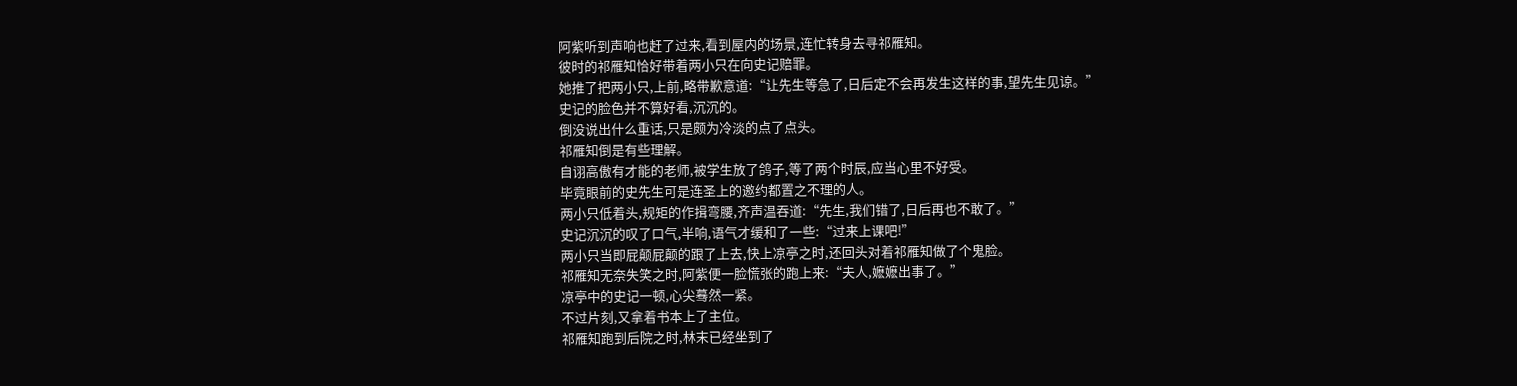阿紫听到声响也赶了过来,看到屋内的场景,连忙转身去寻祁雁知。
彼时的祁雁知恰好带着两小只在向史记赔罪。
她推了把两小只,上前,略带歉意道:“让先生等急了,日后定不会再发生这样的事,望先生见谅。”
史记的脸色并不算好看,沉沉的。
倒没说出什么重话,只是颇为冷淡的点了点头。
祁雁知倒是有些理解。
自诩高傲有才能的老师,被学生放了鸽子,等了两个时辰,应当心里不好受。
毕竟眼前的史先生可是连圣上的邀约都置之不理的人。
两小只低着头,规矩的作揖弯腰,齐声温吞道:“先生,我们错了,日后再也不敢了。”
史记沉沉的叹了口气,半响,语气才缓和了一些:“过来上课吧!”
两小只当即屁颠屁颠的跟了上去,快上凉亭之时,还回头对着祁雁知做了个鬼脸。
祁雁知无奈失笑之时,阿紫便一脸慌张的跑上来:“夫人,嬷嬷出事了。”
凉亭中的史记一顿,心尖蓦然一紧。
不过片刻,又拿着书本上了主位。
祁雁知跑到后院之时,林末已经坐到了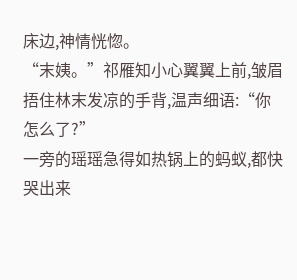床边,神情恍惚。
“末姨。”祁雁知小心翼翼上前,皱眉捂住林末发凉的手背,温声细语:“你怎么了?”
一旁的瑶瑶急得如热锅上的蚂蚁,都快哭出来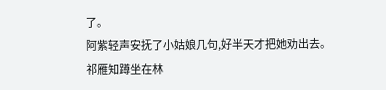了。
阿紫轻声安抚了小姑娘几句,好半天才把她劝出去。
祁雁知蹲坐在林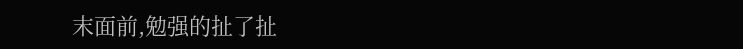末面前,勉强的扯了扯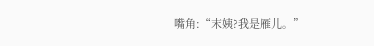嘴角:“末姨?我是雁儿。”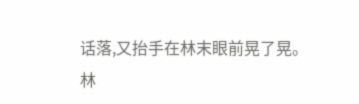话落,又抬手在林末眼前晃了晃。
林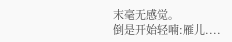末毫无感觉。
倒是开始轻喃:雁儿....